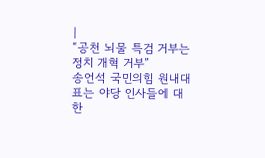|
“공천 뇌물 특검 거부는 정치 개혁 거부”
송언석 국민의힘 원내대표는 야당 인사들에 대한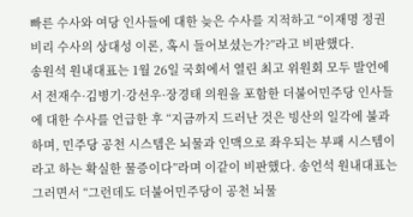빠른 수사와 여당 인사들에 대한 늦은 수사를 지적하고 “이재명 정권 비리 수사의 상대성 이론, 혹시 들어보셨는가?”라고 비판했다.
송원석 원내대표는 1월 26일 국회에서 열린 최고 위원회 모두 발언에서 전재수·김병기·강선우·장경태 의원을 포함한 더불어민주당 인사들에 대한 수사를 언급한 후 “지금까지 드러난 것은 빙산의 일각에 불과하며, 민주당 공천 시스템은 뇌물과 인맥으로 좌우되는 부패 시스템이라고 하는 확실한 물증이다”라며 이같이 비판했다. 송언석 원내대표는 그러면서 “그런데도 더불어민주당이 공천 뇌물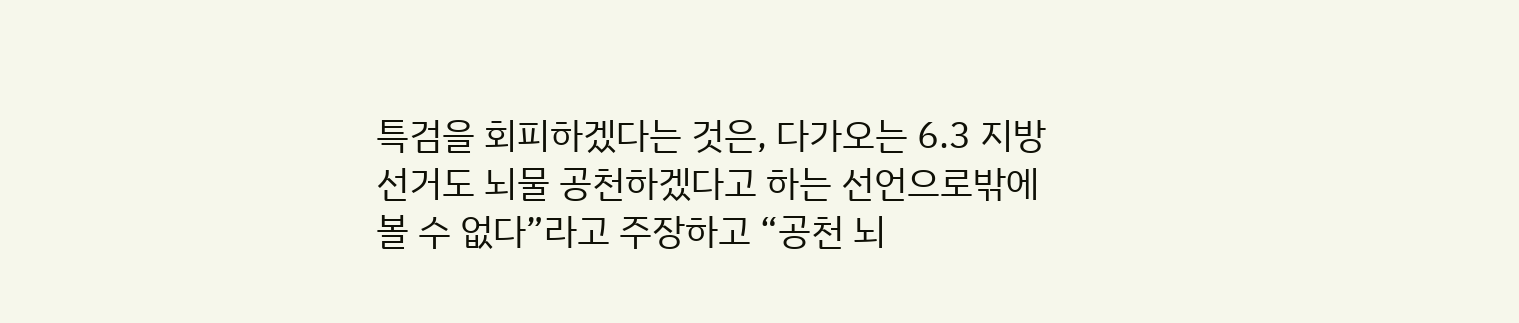특검을 회피하겠다는 것은, 다가오는 6.3 지방선거도 뇌물 공천하겠다고 하는 선언으로밖에 볼 수 없다”라고 주장하고 “공천 뇌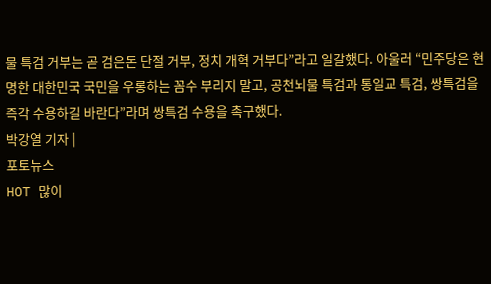물 특검 거부는 곧 검은돈 단절 거부, 정치 개혁 거부다”라고 일갈했다. 아울러 “민주당은 현명한 대한민국 국민을 우롱하는 꼼수 부리지 말고, 공천뇌물 특검과 통일교 특검, 쌍특검을 즉각 수용하길 바란다”라며 쌍특검 수용을 촉구했다.
박강열 기자 |
포토뉴스
HOT 많이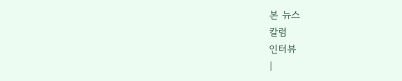본 뉴스
칼럼
인터뷰
|